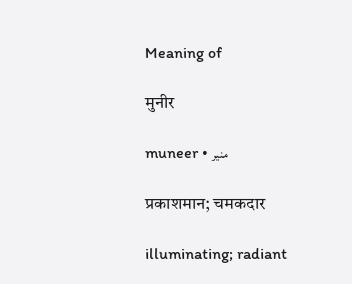Meaning of

मुनीर

muneer • منیر

प्रकाशमान; चमकदार

illuminating; radiant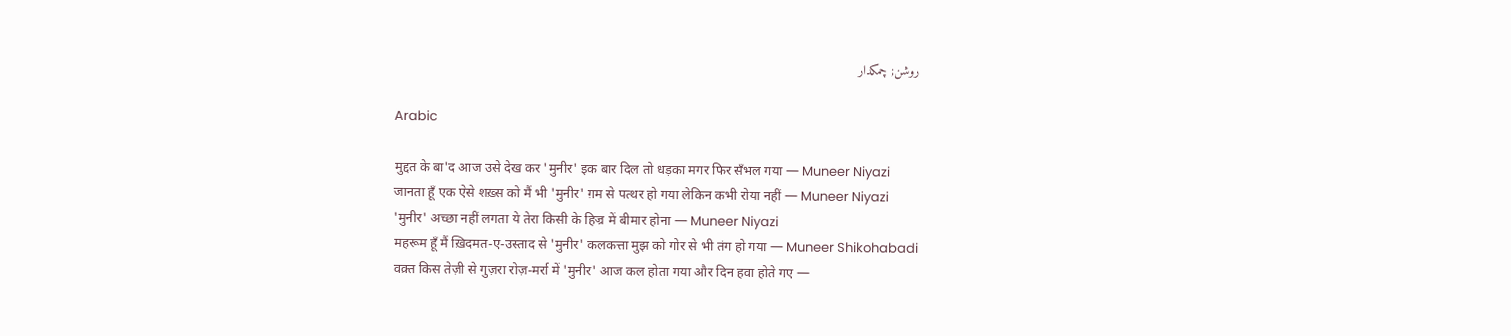روشن; چمکدار

Arabic

मुद्दत के बा'द आज उसे देख कर 'मुनीर' इक बार दिल तो धड़का मगर फिर सँभल गया — Muneer Niyazi
जानता हूँ एक ऐसे शख़्स को मैं भी 'मुनीर' ग़म से पत्थर हो गया लेकिन कभी रोया नहीं — Muneer Niyazi
'मुनीर' अच्छा नहीं लगता ये तेरा किसी के हिज्र में बीमार होना — Muneer Niyazi
महरूम हूँ मैं ख़िदमत-ए-उस्ताद से 'मुनीर' कलकत्ता मुझ को गोर से भी तंग हो गया — Muneer Shikohabadi
वक़्त किस तेज़ी से गुज़रा रोज़-मर्रा में 'मुनीर' आज कल होता गया और दिन हवा होते गए —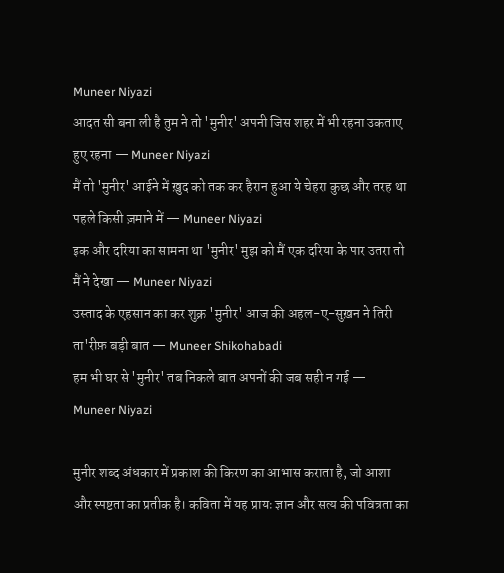Muneer Niyazi
आदत सी बना ली है तुम ने तो 'मुनीर' अपनी जिस शहर में भी रहना उकताए हुए रहना — Muneer Niyazi
मैं तो 'मुनीर' आईने में ख़ुद को तक कर हैरान हुआ ये चेहरा कुछ और तरह था पहले किसी ज़माने में — Muneer Niyazi
इक और दरिया का सामना था 'मुनीर' मुझ को मैं एक दरिया के पार उतरा तो मैं ने देखा — Muneer Niyazi
उस्ताद के एहसान का कर शुक्र 'मुनीर' आज की अहल-ए-सुख़न ने तिरी ता'रीफ़ बड़ी बात — Muneer Shikohabadi
हम भी घर से 'मुनीर' तब निकले बात अपनों की जब सही न गई — Muneer Niyazi

मुनीर शब्द अंधकार में प्रकाश की किरण का आभास कराता है, जो आशा और स्पष्टता का प्रतीक है। कविता में यह प्रायः ज्ञान और सत्य की पवित्रता का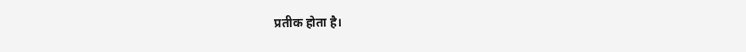प्रतीक होता है।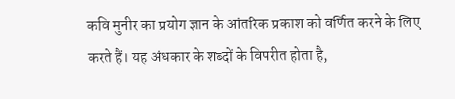कवि मुनीर का प्रयोग ज्ञान के आंतरिक प्रकाश को वर्णित करने के लिए करते हैं। यह अंधकार के शब्दों के विपरीत होता है,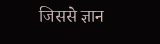जिससे ज्ञान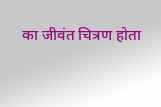का जीवंत चित्रण होता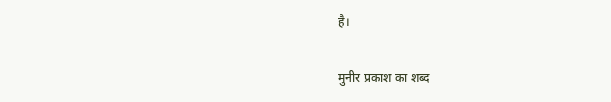है।

मुनीर प्रकाश का शब्द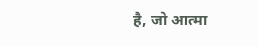है, जो आत्मा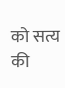को सत्य की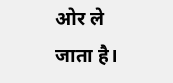ओर ले जाता है।